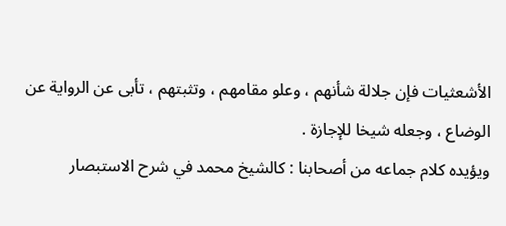الأشعثيات فإن جلالة شأنهم ، وعلو مقامهم ، وتثبتهم ، تأبى عن الرواية عن
الوضاع ، وجعله شيخا للإجازة .
ويؤيده كلام جماعه من أصحابنا : كالشيخ محمد في شرح الاستبصار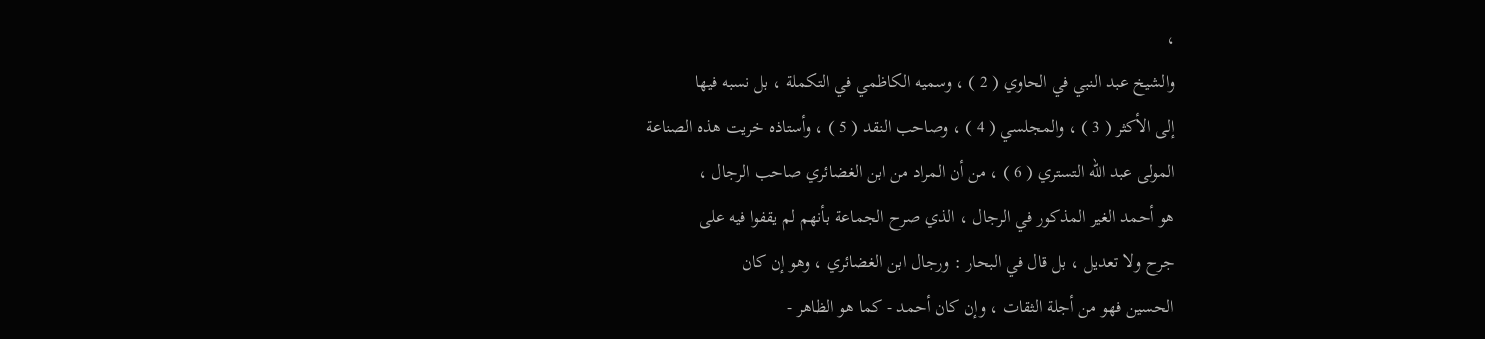،
والشيخ عبد النبي في الحاوي ( 2 ) ، وسميه الكاظمي في التكملة ، بل نسبه فيها
إلى الأكثر ( 3 ) ، والمجلسي ( 4 ) ، وصاحب النقد ( 5 ) ، وأستاذه خريت هذه الصناعة
المولى عبد الله التستري ( 6 ) ، من أن المراد من ابن الغضائري صاحب الرجال ،
هو أحمد الغير المذكور في الرجال ، الذي صرح الجماعة بأنهم لم يقفوا فيه على
جرح ولا تعديل ، بل قال في البحار : ورجال ابن الغضائري ، وهو إن كان
الحسين فهو من أجلة الثقات ، وإن كان أحمد - كما هو الظاهر -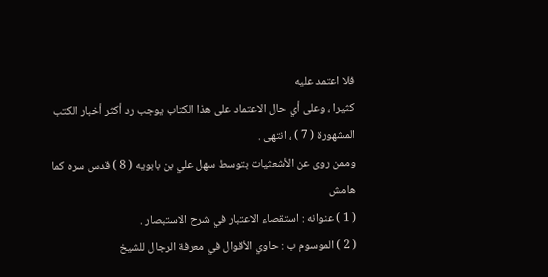فلا اعتمد عليه
كثيرا ، وعلى أي حال الاعتماد على هذا الكتاب يوجب رد أكثر أخبار الكتب
المشهورة ( 7 ) ، انتهى .
وممن روى عن الأشعثيات بتوسط سهل علي بن بابويه ( 8 ) قدس سره كما
هامش
( 1 ) عنوانه : استقصاء الاعتبار في شرح الاستبصار .
( 2 ) الموسوم ب : حاوي الأقوال في معرفة الرجال للشيخ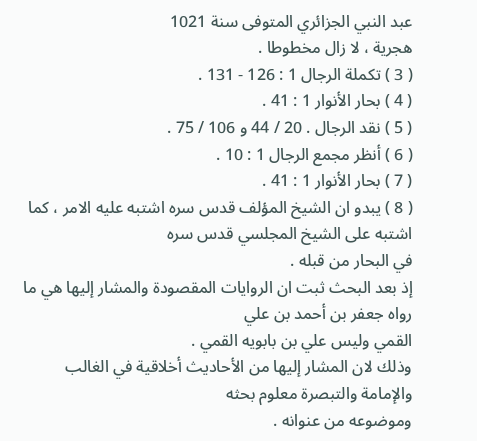عبد النبي الجزائري المتوفى سنة 1021
هجرية ، لا زال مخطوطا .
( 3 ) تكملة الرجال 1 : 126 - 131 .
( 4 ) بحار الأنوار 1 : 41 .
( 5 ) نقد الرجال . 20 / 44 و 106 / 75 .
( 6 ) أنظر مجمع الرجال 1 : 10 .
( 7 ) بحار الأنوار 1 : 41 .
( 8 ) يبدو ان الشيخ المؤلف قدس سره اشتبه عليه الامر ، كما اشتبه على الشيخ المجلسي قدس سره
في البحار من قبله .
إذ بعد البحث ثبت ان الروايات المقصودة والمشار إليها هي ما رواه جعفر بن أحمد بن علي
القمي وليس علي بن بابويه القمي .
وذلك لان المشار إليها من الأحاديث أخلاقية في الغالب والإمامة والتبصرة معلوم بحثه
وموضوعه من عنوانه .